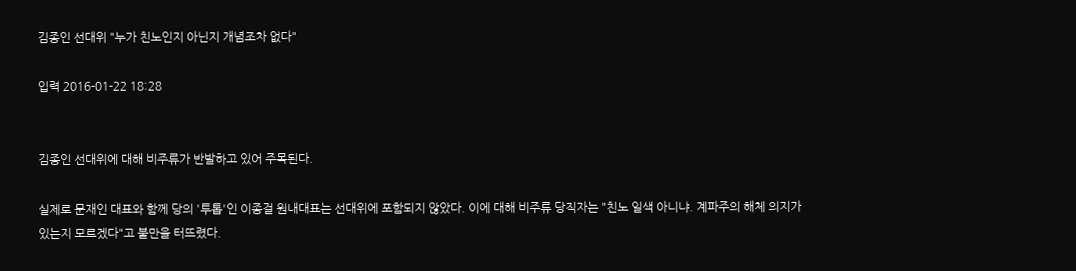김종인 선대위 "누가 친노인지 아닌지 개념조차 없다"

입력 2016-01-22 18:28


김종인 선대위에 대해 비주류가 반발하고 있어 주목된다.

실제로 문재인 대표와 함께 당의 '투톱'인 이종걸 원내대표는 선대위에 포함되지 않았다. 이에 대해 비주류 당직자는 "친노 일색 아니냐. 계파주의 해체 의지가 있는지 모르겠다"고 불만을 터뜨렸다.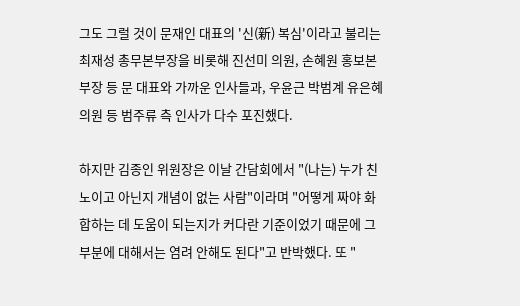그도 그럴 것이 문재인 대표의 '신(新) 복심'이라고 불리는 최재성 총무본부장을 비롯해 진선미 의원, 손혜원 홍보본부장 등 문 대표와 가까운 인사들과, 우윤근 박범계 유은혜 의원 등 범주류 측 인사가 다수 포진했다.

하지만 김종인 위원장은 이날 간담회에서 "(나는) 누가 친노이고 아닌지 개념이 없는 사람"이라며 "어떻게 짜야 화합하는 데 도움이 되는지가 커다란 기준이었기 때문에 그 부분에 대해서는 염려 안해도 된다"고 반박했다. 또 "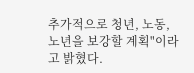추가적으로 청년, 노동, 노년을 보강할 계획"이라고 밝혔다.